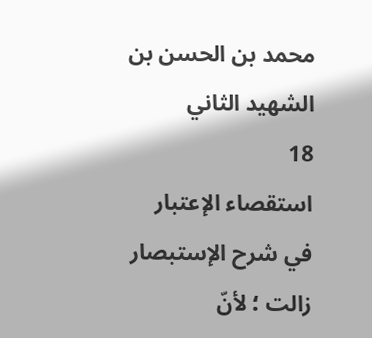محمد بن الحسن بن الشهيد الثاني
18
استقصاء الإعتبار في شرح الإستبصار
زالت ؛ لأنّ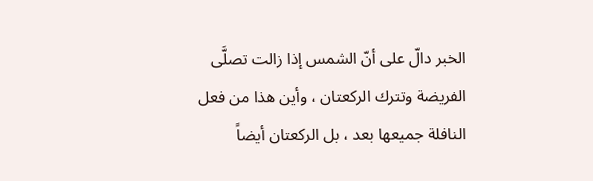الخبر دالّ على أنّ الشمس إذا زالت تصلَّى الفريضة وتترك الركعتان ، وأين هذا من فعل النافلة جميعها بعد ، بل الركعتان أيضاً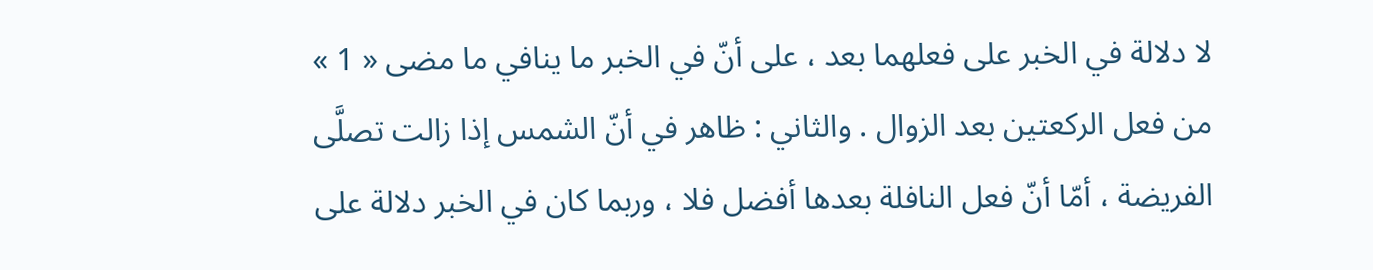لا دلالة في الخبر على فعلهما بعد ، على أنّ في الخبر ما ينافي ما مضى « 1 » من فعل الركعتين بعد الزوال . والثاني : ظاهر في أنّ الشمس إذا زالت تصلَّى الفريضة ، أمّا أنّ فعل النافلة بعدها أفضل فلا ، وربما كان في الخبر دلالة على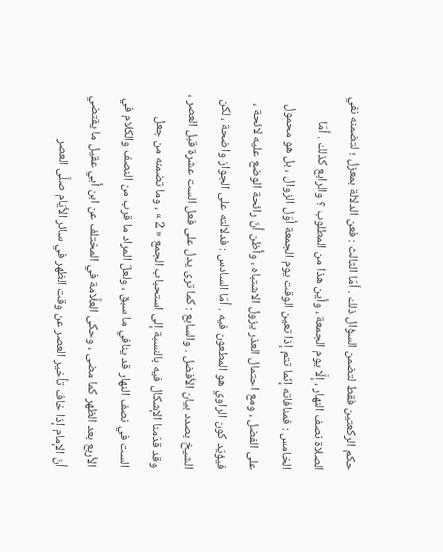حكم الركعتين فقط لتضمن السؤال ذلك . أمّا الثالث : فعن الدلالة بمعزل ؛ لتضمنه نفي الصلاة نصف النهار ، إلَّا يوم الجمعة ، وأين هذا من المطلوب ؟ والرابع كذلك . أمّا الخامس : فمنافاته إنّما تتم إذا تعين الوقت يوم الجمعة أوّل الزوال ، بل هو محمول على الفضل ، ومع احتمال العذر يزول الاشتباه ، وأظن أنّ رائحة الوضع عليه لائحة ، فيؤيّد كون الراوي هو المطعون فيه . أمّا السادس : فدلالته على الجواز واضحة ، لكن الشيخ بصدد بيان الأفضل . والسابع : كما ترى يدل على فعل الست عشرة قبل العصر ، وقد قدّمنا الإشكال فيه بالنسبة إلى استحباب الجمع « 2 » ، وما تضمنه من جعل الست في نصف النهار قد ينافي ما سبق ، ولعلّ المراد ما قرب من النصف والكلام في الأربع بعد الظهر كما مضى ، وحكى العلَّامة في المختلف عن ابن أبي عقيل ما يقتضي أنّ الإمام إذا خاف تأخير العصر عن وقت الظهر في سائر الأيّام صلَّى العصر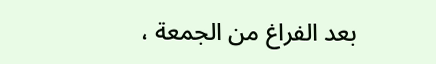بعد الفراغ من الجمعة ،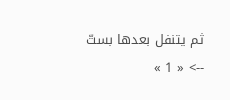ثم يتنفل بعدها بستّ
--> « 1 »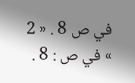في ص 8 . « 2 » في ص : 8 .